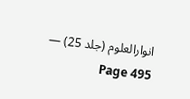انوارالعلوم (جلد 25) — Page 495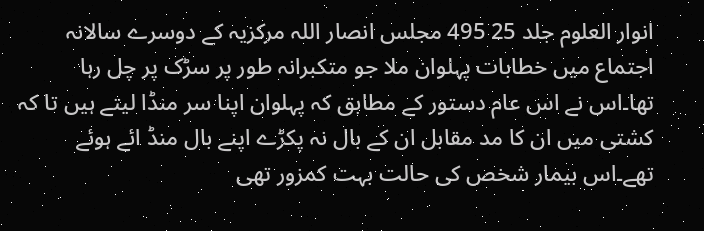انوار العلوم جلد 25 495 مجلس انصار اللہ مرکزیہ کے دوسرے سالانہ اجتماع میں خطابات پہلوان ملا جو متکبرانہ طور پر سڑک پر چل رہا تھا۔اس نے اس عام دستور کے مطابق کہ پہلوان اپنا سر منڈا لیتے ہیں تا کہ کشتی میں ان کا مد مقابل ان کے بال نہ پکڑے اپنے بال منڈ ائے ہوئے تھے۔اس بیمار شخص کی حالت بہت کمزور تھی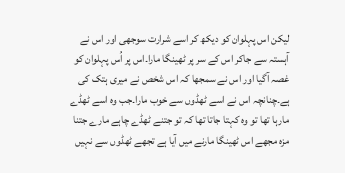لیکن اس پہلوان کو دیکھ کر اسے شرارت سوجھی اور اس نے آہستہ سے جاکر اس کے سر پر ٹھینگا مارا۔اس پر اُس پہلوان کو غصہ آگیا اور اس نے سمجھا کہ اس شخص نے میری ہتک کی ہے۔چنانچہ اس نے اسے ٹھڈوں سے خوب مارا۔جب وہ اسے ٹھڈے مارہا تھا تو وہ کہتا جاتا تھا کہ تو جتنے ٹھڈے چاہے مارے جتنا مزہ مجھے اس ٹھینگا مارنے میں آیا ہے تجھے ٹھڈوں سے نہیں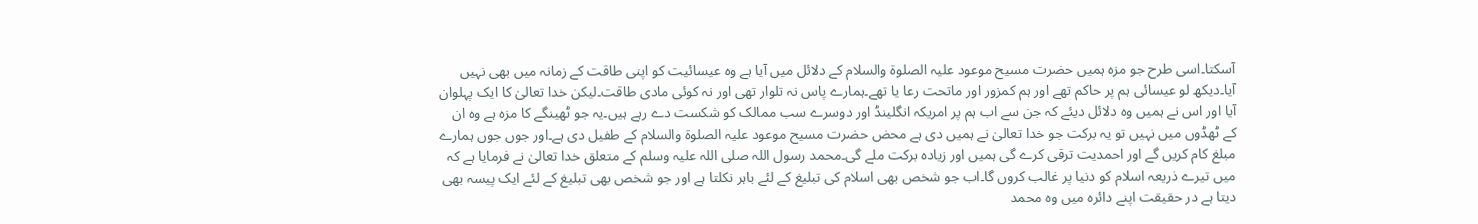آسکتا۔اسی طرح جو مزہ ہمیں حضرت مسیح موعود علیہ الصلوۃ والسلام کے دلائل میں آیا ہے وہ عیسائیت کو اپنی طاقت کے زمانہ میں بھی نہیں آیا۔دیکھ لو عیسائی ہم پر حاکم تھے اور ہم کمزور اور ماتحت رعا یا تھے۔ہمارے پاس نہ تلوار تھی اور نہ کوئی مادی طاقت۔لیکن خدا تعالیٰ کا ایک پہلوان آیا اور اس نے ہمیں وہ دلائل دیئے کہ جن سے اب ہم پر امریکہ انگلینڈ اور دوسرے سب ممالک کو شکست دے رہے ہیں۔یہ جو ٹھینگے کا مزہ ہے وہ ان کے ٹھڈوں میں نہیں تو یہ برکت جو خدا تعالیٰ نے ہمیں دی ہے محض حضرت مسیح موعود علیہ الصلوۃ والسلام کے طفیل دی ہے۔اور جوں جوں ہمارے مبلغ کام کریں گے اور احمدیت ترقی کرے گی ہمیں اور زیادہ برکت ملے گی۔محمد رسول اللہ صلی اللہ علیہ وسلم کے متعلق خدا تعالیٰ نے فرمایا ہے کہ میں تیرے ذریعہ اسلام کو دنیا پر غالب کروں گا۔اب جو شخص بھی اسلام کی تبلیغ کے لئے باہر نکلتا ہے اور جو شخص بھی تبلیغ کے لئے ایک پیسہ بھی دیتا ہے در حقیقت اپنے دائرہ میں وہ محمد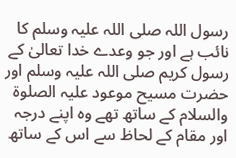رسول اللہ صلی اللہ علیہ وسلم کا نائب ہے اور جو وعدے خدا تعالیٰ کے رسول کریم صلی اللہ علیہ وسلم اور حضرت مسیح موعود علیہ الصلوۃ والسلام کے ساتھ تھے وہ اپنے درجہ اور مقام کے لحاظ سے اس کے ساتھ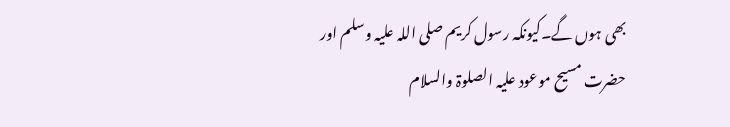بھی ہوں گے۔کیونکہ رسول کریم صلی اللہ علیہ وسلم اور حضرت مسیح موعود علیہ الصلوۃ والسلام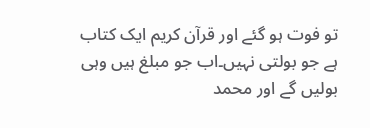تو فوت ہو گئے اور قرآن کریم ایک کتاب ہے جو بولتی نہیں۔اب جو مبلغ ہیں وہی بولیں گے اور محمد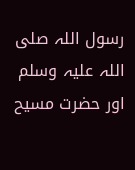رسول اللہ صلی اللہ علیہ وسلم اور حضرت مسیح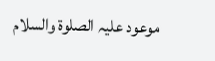موعود علیہ الصلوۃ والسلام